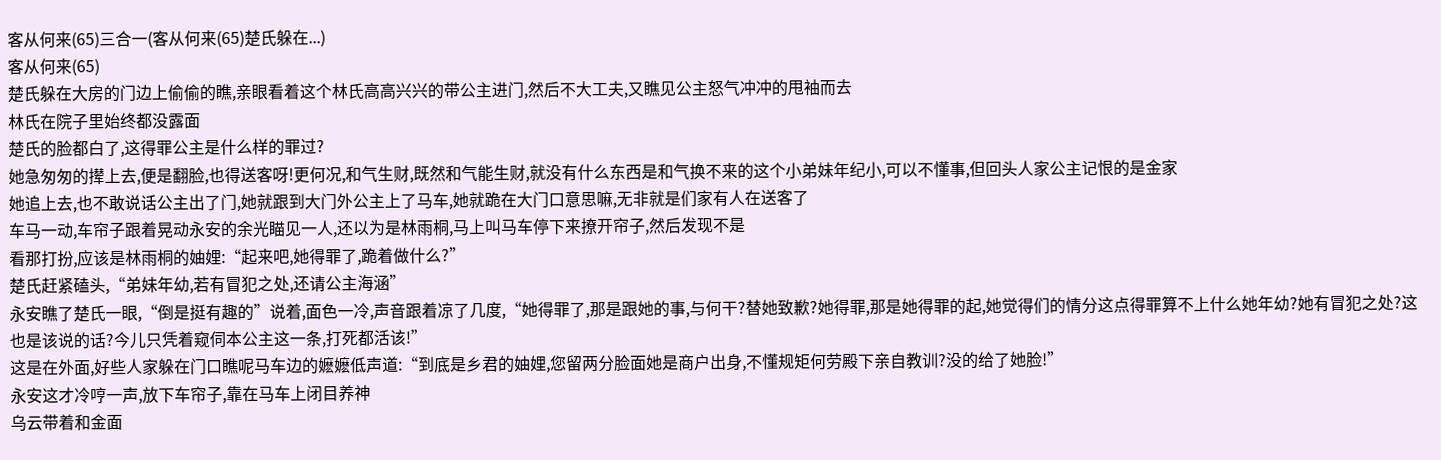客从何来(65)三合一(客从何来(65)楚氏躲在...)
客从何来(65)
楚氏躲在大房的门边上偷偷的瞧,亲眼看着这个林氏高高兴兴的带公主进门,然后不大工夫,又瞧见公主怒气冲冲的甩袖而去
林氏在院子里始终都没露面
楚氏的脸都白了,这得罪公主是什么样的罪过?
她急匆匆的撵上去,便是翻脸,也得送客呀!更何况,和气生财,既然和气能生财,就没有什么东西是和气换不来的这个小弟妹年纪小,可以不懂事,但回头人家公主记恨的是金家
她追上去,也不敢说话公主出了门,她就跟到大门外公主上了马车,她就跪在大门口意思嘛,无非就是们家有人在送客了
车马一动,车帘子跟着晃动永安的余光瞄见一人,还以为是林雨桐,马上叫马车停下来撩开帘子,然后发现不是
看那打扮,应该是林雨桐的妯娌:“起来吧,她得罪了,跪着做什么?”
楚氏赶紧磕头,“弟妹年幼,若有冒犯之处,还请公主海涵”
永安瞧了楚氏一眼,“倒是挺有趣的”说着,面色一冷,声音跟着凉了几度,“她得罪了,那是跟她的事,与何干?替她致歉?她得罪,那是她得罪的起,她觉得们的情分这点得罪算不上什么她年幼?她有冒犯之处?这也是该说的话?今儿只凭着窥伺本公主这一条,打死都活该!”
这是在外面,好些人家躲在门口瞧呢马车边的嬷嬷低声道:“到底是乡君的妯娌,您留两分脸面她是商户出身,不懂规矩何劳殿下亲自教训?没的给了她脸!”
永安这才冷哼一声,放下车帘子,靠在马车上闭目养神
乌云带着和金面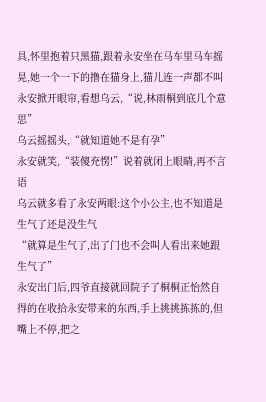具,怀里抱着只黑猫,跟着永安坐在马车里马车摇晃,她一个一下的撸在猫身上,猫儿连一声都不叫
永安掀开眼帘,看想乌云,“说,林雨桐到底几个意思”
乌云摇摇头,“就知道她不是有孕”
永安就笑,“装傻充愣!”说着就闭上眼睛,再不言语
乌云就多看了永安两眼:这个小公主,也不知道是生气了还是没生气
“就算是生气了,出了门也不会叫人看出来她跟生气了”
永安出门后,四爷直接就回院子了桐桐正怡然自得的在收拾永安带来的东西,手上挑挑拣拣的,但嘴上不停,把之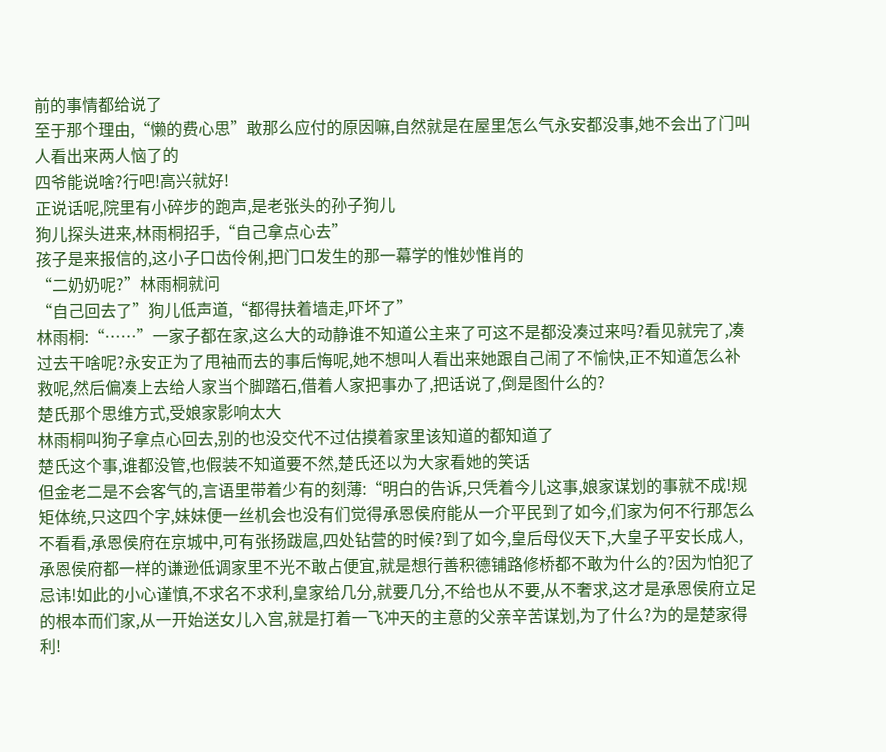前的事情都给说了
至于那个理由,“懒的费心思”敢那么应付的原因嘛,自然就是在屋里怎么气永安都没事,她不会出了门叫人看出来两人恼了的
四爷能说啥?行吧!高兴就好!
正说话呢,院里有小碎步的跑声,是老张头的孙子狗儿
狗儿探头进来,林雨桐招手,“自己拿点心去”
孩子是来报信的,这小子口齿伶俐,把门口发生的那一幕学的惟妙惟肖的
“二奶奶呢?”林雨桐就问
“自己回去了”狗儿低声道,“都得扶着墙走,吓坏了”
林雨桐:“……”一家子都在家,这么大的动静谁不知道公主来了可这不是都没凑过来吗?看见就完了,凑过去干啥呢?永安正为了甩袖而去的事后悔呢,她不想叫人看出来她跟自己闹了不愉快,正不知道怎么补救呢,然后偏凑上去给人家当个脚踏石,借着人家把事办了,把话说了,倒是图什么的?
楚氏那个思维方式,受娘家影响太大
林雨桐叫狗子拿点心回去,别的也没交代不过估摸着家里该知道的都知道了
楚氏这个事,谁都没管,也假装不知道要不然,楚氏还以为大家看她的笑话
但金老二是不会客气的,言语里带着少有的刻薄:“明白的告诉,只凭着今儿这事,娘家谋划的事就不成!规矩体统,只这四个字,妹妹便一丝机会也没有们觉得承恩侯府能从一介平民到了如今,们家为何不行那怎么不看看,承恩侯府在京城中,可有张扬跋扈,四处钻营的时候?到了如今,皇后母仪天下,大皇子平安长成人,承恩侯府都一样的谦逊低调家里不光不敢占便宜,就是想行善积德铺路修桥都不敢为什么的?因为怕犯了忌讳!如此的小心谨慎,不求名不求利,皇家给几分,就要几分,不给也从不要,从不奢求,这才是承恩侯府立足的根本而们家,从一开始送女儿入宫,就是打着一飞冲天的主意的父亲辛苦谋划,为了什么?为的是楚家得利!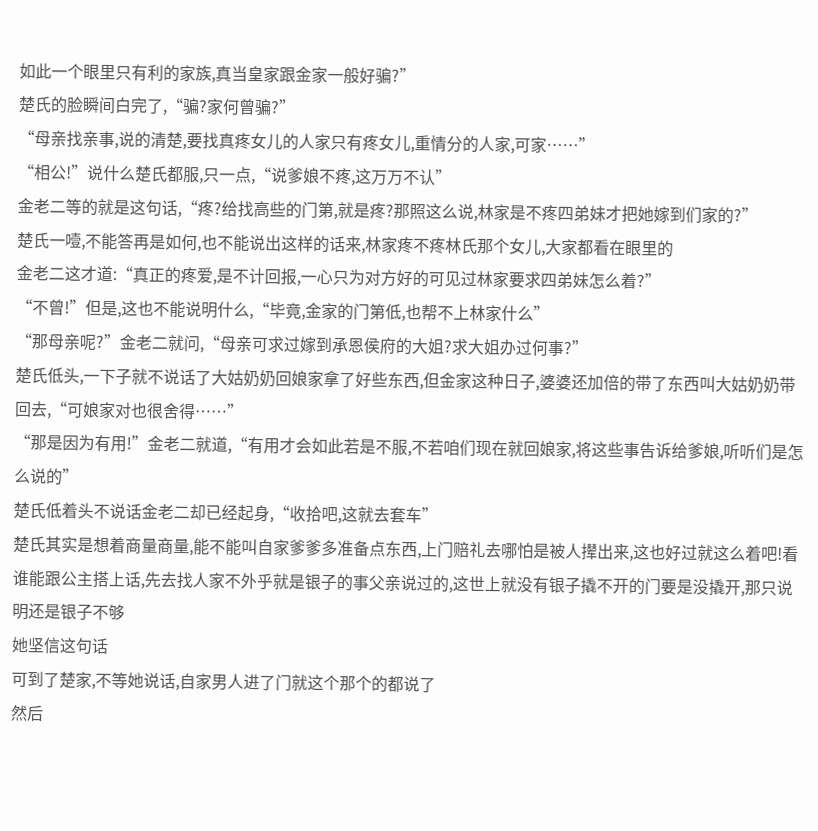如此一个眼里只有利的家族,真当皇家跟金家一般好骗?”
楚氏的脸瞬间白完了,“骗?家何曾骗?”
“母亲找亲事,说的清楚,要找真疼女儿的人家只有疼女儿,重情分的人家,可家……”
“相公!”说什么楚氏都服,只一点,“说爹娘不疼,这万万不认”
金老二等的就是这句话,“疼?给找高些的门第,就是疼?那照这么说,林家是不疼四弟妹才把她嫁到们家的?”
楚氏一噎,不能答再是如何,也不能说出这样的话来,林家疼不疼林氏那个女儿,大家都看在眼里的
金老二这才道:“真正的疼爱,是不计回报,一心只为对方好的可见过林家要求四弟妹怎么着?”
“不曾!”但是,这也不能说明什么,“毕竟,金家的门第低,也帮不上林家什么”
“那母亲呢?”金老二就问,“母亲可求过嫁到承恩侯府的大姐?求大姐办过何事?”
楚氏低头,一下子就不说话了大姑奶奶回娘家拿了好些东西,但金家这种日子,婆婆还加倍的带了东西叫大姑奶奶带回去,“可娘家对也很舍得……”
“那是因为有用!”金老二就道,“有用才会如此若是不服,不若咱们现在就回娘家,将这些事告诉给爹娘,听听们是怎么说的”
楚氏低着头不说话金老二却已经起身,“收拾吧,这就去套车”
楚氏其实是想着商量商量,能不能叫自家爹爹多准备点东西,上门赔礼去哪怕是被人撵出来,这也好过就这么着吧!看谁能跟公主搭上话,先去找人家不外乎就是银子的事父亲说过的,这世上就没有银子撬不开的门要是没撬开,那只说明还是银子不够
她坚信这句话
可到了楚家,不等她说话,自家男人进了门就这个那个的都说了
然后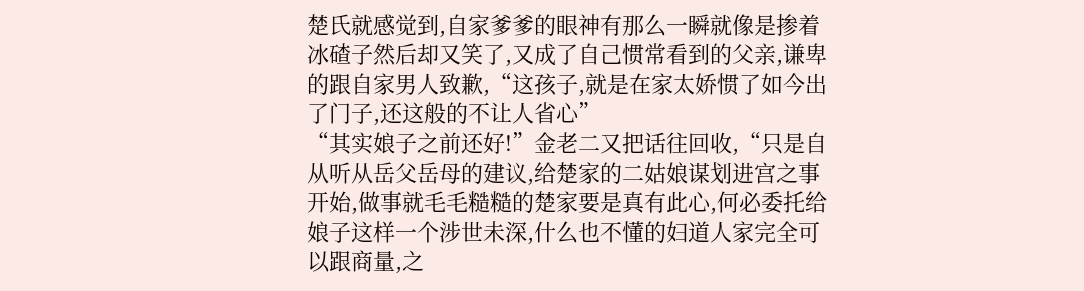楚氏就感觉到,自家爹爹的眼神有那么一瞬就像是掺着冰碴子然后却又笑了,又成了自己惯常看到的父亲,谦卑的跟自家男人致歉,“这孩子,就是在家太娇惯了如今出了门子,还这般的不让人省心”
“其实娘子之前还好!”金老二又把话往回收,“只是自从听从岳父岳母的建议,给楚家的二姑娘谋划进宫之事开始,做事就毛毛糙糙的楚家要是真有此心,何必委托给娘子这样一个涉世未深,什么也不懂的妇道人家完全可以跟商量,之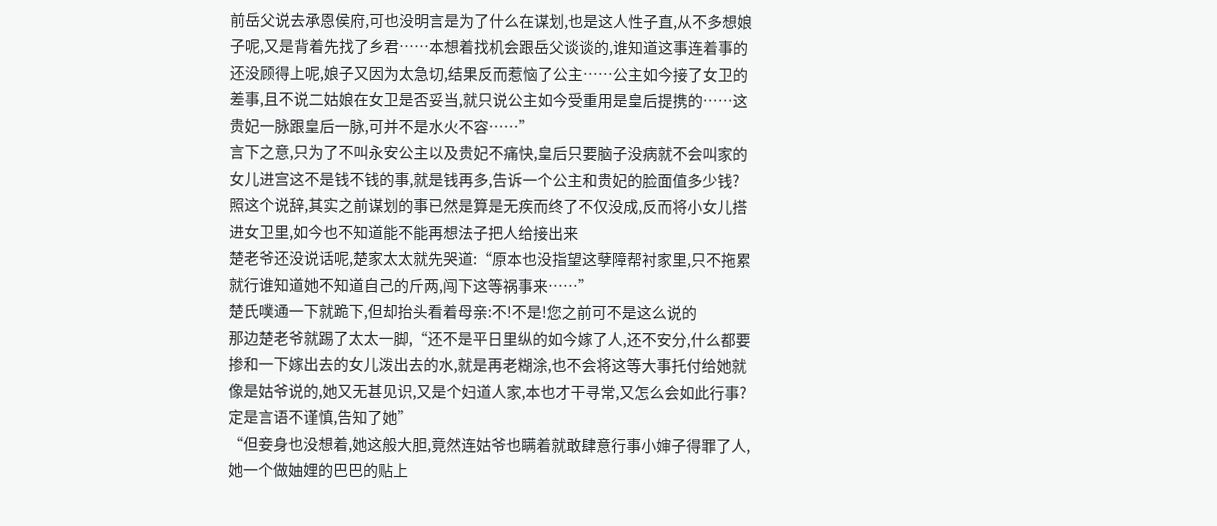前岳父说去承恩侯府,可也没明言是为了什么在谋划,也是这人性子直,从不多想娘子呢,又是背着先找了乡君……本想着找机会跟岳父谈谈的,谁知道这事连着事的还没顾得上呢,娘子又因为太急切,结果反而惹恼了公主……公主如今接了女卫的差事,且不说二姑娘在女卫是否妥当,就只说公主如今受重用是皇后提携的……这贵妃一脉跟皇后一脉,可并不是水火不容……”
言下之意,只为了不叫永安公主以及贵妃不痛快,皇后只要脑子没病就不会叫家的女儿进宫这不是钱不钱的事,就是钱再多,告诉一个公主和贵妃的脸面值多少钱?
照这个说辞,其实之前谋划的事已然是算是无疾而终了不仅没成,反而将小女儿搭进女卫里,如今也不知道能不能再想法子把人给接出来
楚老爷还没说话呢,楚家太太就先哭道:“原本也没指望这孽障帮衬家里,只不拖累就行谁知道她不知道自己的斤两,闯下这等祸事来……”
楚氏噗通一下就跪下,但却抬头看着母亲:不!不是!您之前可不是这么说的
那边楚老爷就踢了太太一脚,“还不是平日里纵的如今嫁了人,还不安分,什么都要掺和一下嫁出去的女儿泼出去的水,就是再老糊涂,也不会将这等大事托付给她就像是姑爷说的,她又无甚见识,又是个妇道人家,本也才干寻常,又怎么会如此行事?定是言语不谨慎,告知了她”
“但妾身也没想着,她这般大胆,竟然连姑爷也瞒着就敢肆意行事小婶子得罪了人,她一个做妯娌的巴巴的贴上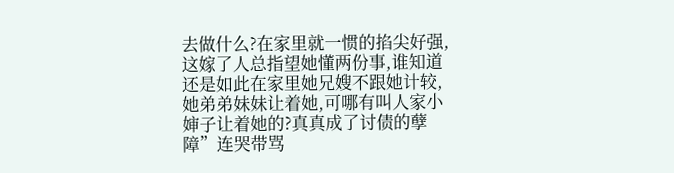去做什么?在家里就一惯的掐尖好强,这嫁了人总指望她懂两份事,谁知道还是如此在家里她兄嫂不跟她计较,她弟弟妹妹让着她,可哪有叫人家小婶子让着她的?真真成了讨债的孽障”连哭带骂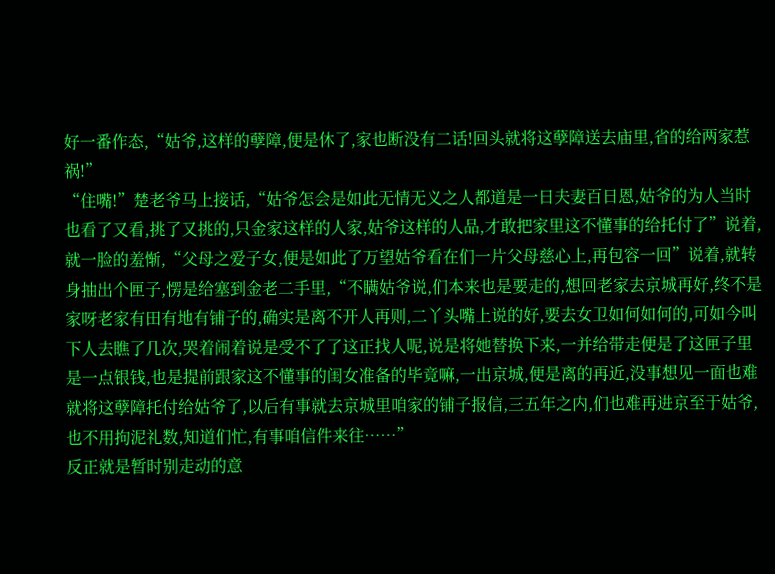好一番作态,“姑爷,这样的孽障,便是休了,家也断没有二话!回头就将这孽障送去庙里,省的给两家惹祸!”
“住嘴!”楚老爷马上接话,“姑爷怎会是如此无情无义之人都道是一日夫妻百日恩,姑爷的为人当时也看了又看,挑了又挑的,只金家这样的人家,姑爷这样的人品,才敢把家里这不懂事的给托付了”说着,就一脸的羞惭,“父母之爱子女,便是如此了万望姑爷看在们一片父母慈心上,再包容一回”说着,就转身抽出个匣子,愣是给塞到金老二手里,“不瞒姑爷说,们本来也是要走的,想回老家去京城再好,终不是家呀老家有田有地有铺子的,确实是离不开人再则,二丫头嘴上说的好,要去女卫如何如何的,可如今叫下人去瞧了几次,哭着闹着说是受不了了这正找人呢,说是将她替换下来,一并给带走便是了这匣子里是一点银钱,也是提前跟家这不懂事的闺女准备的毕竟嘛,一出京城,便是离的再近,没事想见一面也难就将这孽障托付给姑爷了,以后有事就去京城里咱家的铺子报信,三五年之内,们也难再进京至于姑爷,也不用拘泥礼数,知道们忙,有事咱信件来往……”
反正就是暂时别走动的意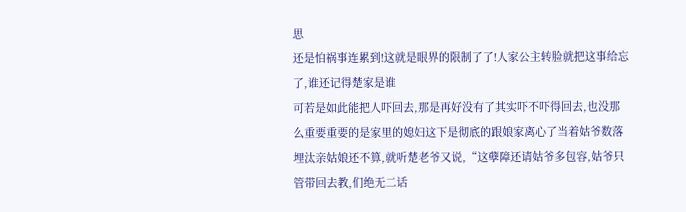思
还是怕祸事连累到!这就是眼界的限制了了!人家公主转脸就把这事给忘了,谁还记得楚家是谁
可若是如此能把人吓回去,那是再好没有了其实吓不吓得回去,也没那么重要重要的是家里的媳妇这下是彻底的跟娘家离心了当着姑爷数落埋汰亲姑娘还不算,就听楚老爷又说,“这孽障还请姑爷多包容,姑爷只管带回去教,们绝无二话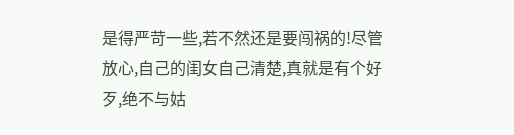是得严苛一些,若不然还是要闯祸的!尽管放心,自己的闺女自己清楚,真就是有个好歹,绝不与姑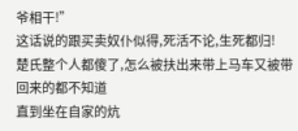爷相干!”
这话说的跟买卖奴仆似得,死活不论,生死都归!
楚氏整个人都傻了,怎么被扶出来带上马车又被带回来的都不知道
直到坐在自家的炕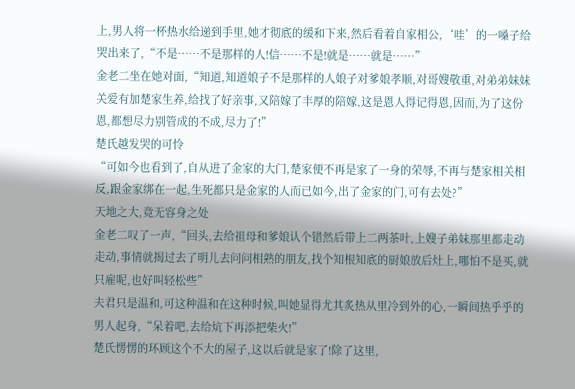上,男人将一杯热水给递到手里,她才彻底的缓和下来,然后看着自家相公,‘哇’的一嗓子给哭出来了,“不是……不是那样的人!信……不是!就是……就是……”
金老二坐在她对面,“知道,知道娘子不是那样的人娘子对爹娘孝顺,对哥嫂敬重,对弟弟妹妹关爱有加楚家生养,给找了好亲事,又陪嫁了丰厚的陪嫁,这是恩人得记得恩,因而,为了这份恩,都想尽力别管成的不成,尽力了!”
楚氏越发哭的可怜
“可如今也看到了,自从进了金家的大门,楚家便不再是家了一身的荣辱,不再与楚家相关相反,跟金家绑在一起,生死都只是金家的人而已如今,出了金家的门,可有去处?”
天地之大,竟无容身之处
金老二叹了一声,“回头,去给祖母和爹娘认个错然后带上二两茶叶,上嫂子弟妹那里都走动走动,事情就揭过去了明儿去问问相熟的朋友,找个知根知底的厨娘放后灶上,哪怕不是买,就只雇呢,也好叫轻松些”
夫君只是温和,可这种温和在这种时候,叫她显得尤其炙热从里冷到外的心,一瞬间热乎乎的男人起身,“呆着吧,去给炕下再添把柴火!”
楚氏愣愣的环顾这个不大的屋子,这以后就是家了!除了这里,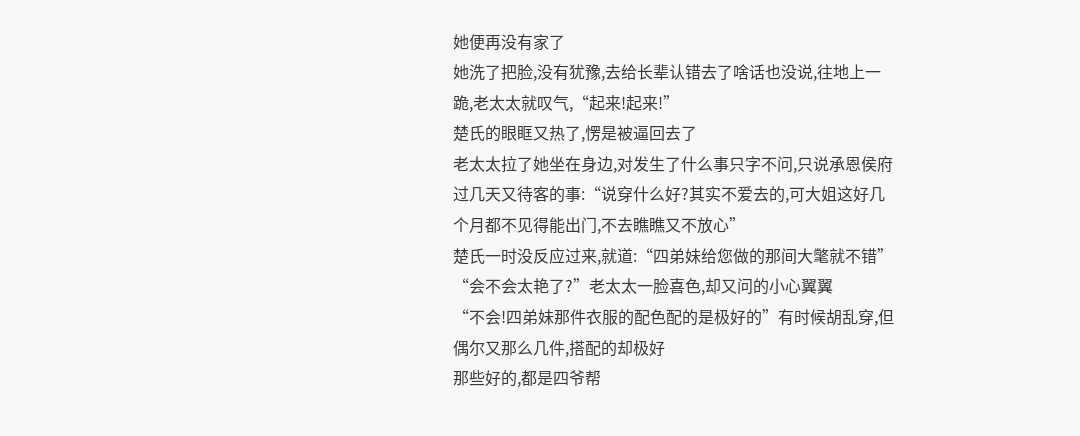她便再没有家了
她洗了把脸,没有犹豫,去给长辈认错去了啥话也没说,往地上一跪,老太太就叹气,“起来!起来!”
楚氏的眼眶又热了,愣是被逼回去了
老太太拉了她坐在身边,对发生了什么事只字不问,只说承恩侯府过几天又待客的事:“说穿什么好?其实不爱去的,可大姐这好几个月都不见得能出门,不去瞧瞧又不放心”
楚氏一时没反应过来,就道:“四弟妹给您做的那间大氅就不错”
“会不会太艳了?”老太太一脸喜色,却又问的小心翼翼
“不会!四弟妹那件衣服的配色配的是极好的”有时候胡乱穿,但偶尔又那么几件,搭配的却极好
那些好的,都是四爷帮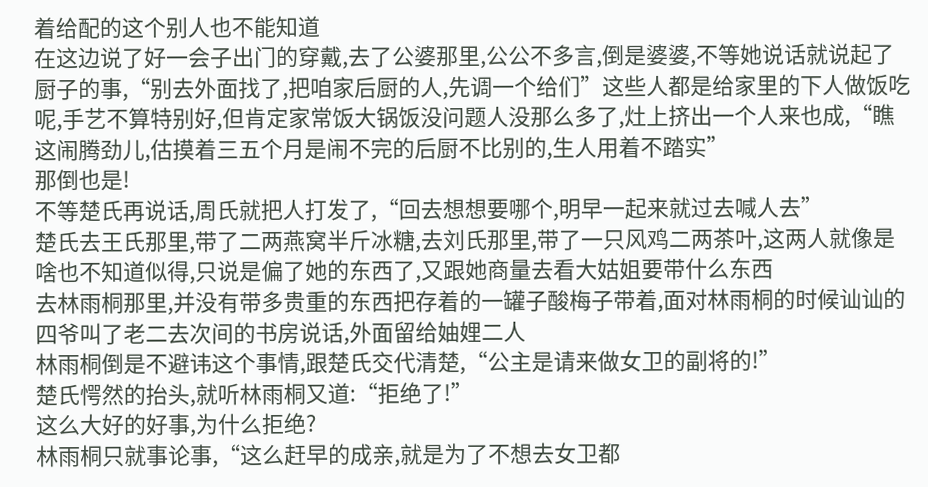着给配的这个别人也不能知道
在这边说了好一会子出门的穿戴,去了公婆那里,公公不多言,倒是婆婆,不等她说话就说起了厨子的事,“别去外面找了,把咱家后厨的人,先调一个给们”这些人都是给家里的下人做饭吃呢,手艺不算特别好,但肯定家常饭大锅饭没问题人没那么多了,灶上挤出一个人来也成,“瞧这闹腾劲儿,估摸着三五个月是闹不完的后厨不比别的,生人用着不踏实”
那倒也是!
不等楚氏再说话,周氏就把人打发了,“回去想想要哪个,明早一起来就过去喊人去”
楚氏去王氏那里,带了二两燕窝半斤冰糖,去刘氏那里,带了一只风鸡二两茶叶,这两人就像是啥也不知道似得,只说是偏了她的东西了,又跟她商量去看大姑姐要带什么东西
去林雨桐那里,并没有带多贵重的东西把存着的一罐子酸梅子带着,面对林雨桐的时候讪讪的
四爷叫了老二去次间的书房说话,外面留给妯娌二人
林雨桐倒是不避讳这个事情,跟楚氏交代清楚,“公主是请来做女卫的副将的!”
楚氏愕然的抬头,就听林雨桐又道:“拒绝了!”
这么大好的好事,为什么拒绝?
林雨桐只就事论事,“这么赶早的成亲,就是为了不想去女卫都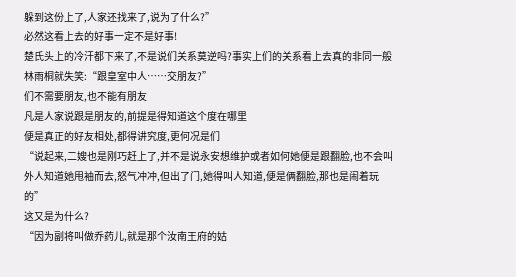躲到这份上了,人家还找来了,说为了什么?”
必然这看上去的好事一定不是好事!
楚氏头上的冷汗都下来了,不是说们关系莫逆吗?事实上们的关系看上去真的非同一般
林雨桐就失笑:“跟皇室中人……交朋友?”
们不需要朋友,也不能有朋友
凡是人家说跟是朋友的,前提是得知道这个度在哪里
便是真正的好友相处,都得讲究度,更何况是们
“说起来,二嫂也是刚巧赶上了,并不是说永安想维护或者如何她便是跟翻脸,也不会叫外人知道她甩袖而去,怒气冲冲,但出了门,她得叫人知道,便是俩翻脸,那也是闹着玩的”
这又是为什么?
“因为副将叫做乔药儿,就是那个汝南王府的姑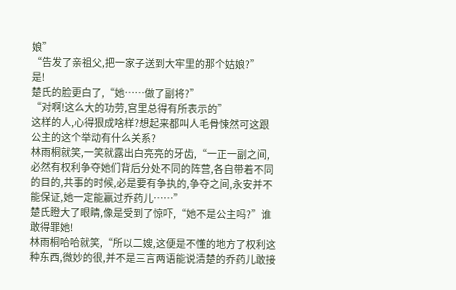娘”
“告发了亲祖父,把一家子送到大牢里的那个姑娘?”
是!
楚氏的脸更白了,“她……做了副将?”
“对啊!这么大的功劳,宫里总得有所表示的”
这样的人,心得狠成啥样?想起来都叫人毛骨悚然可这跟公主的这个举动有什么关系?
林雨桐就笑,一笑就露出白亮亮的牙齿,“一正一副之间,必然有权利争夺她们背后分处不同的阵营,各自带着不同的目的,共事的时候,必是要有争执的,争夺之间,永安并不能保证,她一定能赢过乔药儿……”
楚氏瞪大了眼睛,像是受到了惊吓,“她不是公主吗?”谁敢得罪她!
林雨桐哈哈就笑,“所以二嫂,这便是不懂的地方了权利这种东西,微妙的很,并不是三言两语能说清楚的乔药儿敢接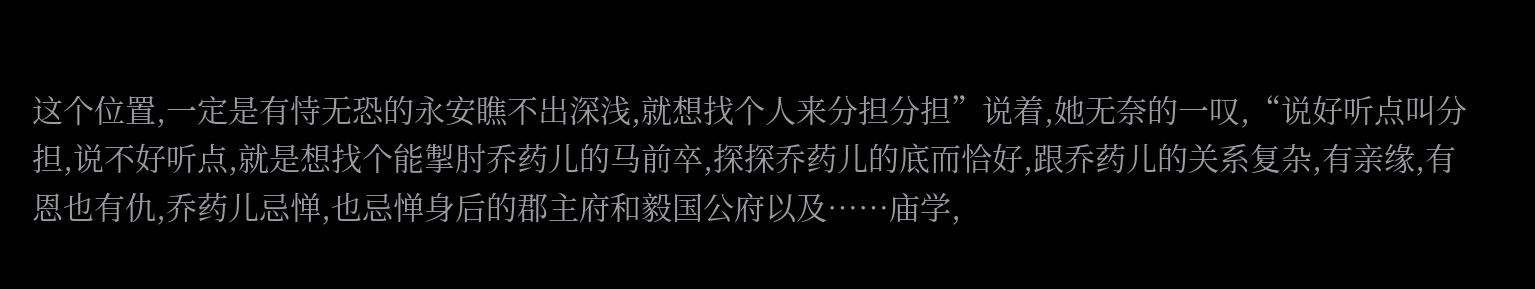这个位置,一定是有恃无恐的永安瞧不出深浅,就想找个人来分担分担”说着,她无奈的一叹,“说好听点叫分担,说不好听点,就是想找个能掣肘乔药儿的马前卒,探探乔药儿的底而恰好,跟乔药儿的关系复杂,有亲缘,有恩也有仇,乔药儿忌惮,也忌惮身后的郡主府和毅国公府以及……庙学,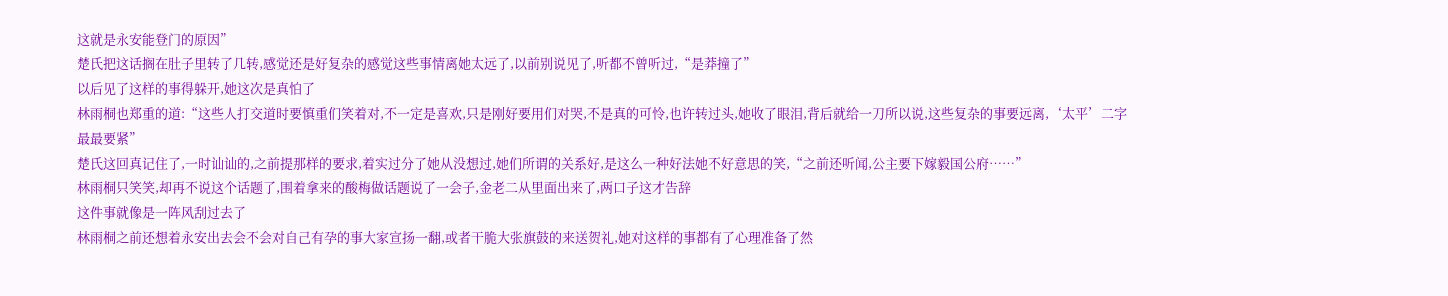这就是永安能登门的原因”
楚氏把这话搁在肚子里转了几转,感觉还是好复杂的感觉这些事情离她太远了,以前别说见了,听都不曾听过,“是莽撞了”
以后见了这样的事得躲开,她这次是真怕了
林雨桐也郑重的道:“这些人打交道时要慎重们笑着对,不一定是喜欢,只是刚好要用们对哭,不是真的可怜,也许转过头,她收了眼泪,背后就给一刀所以说,这些复杂的事要远离,‘太平’二字最最要紧”
楚氏这回真记住了,一时讪讪的,之前提那样的要求,着实过分了她从没想过,她们所谓的关系好,是这么一种好法她不好意思的笑,“之前还听闻,公主要下嫁毅国公府……”
林雨桐只笑笑,却再不说这个话题了,围着拿来的酸梅做话题说了一会子,金老二从里面出来了,两口子这才告辞
这件事就像是一阵风刮过去了
林雨桐之前还想着永安出去会不会对自己有孕的事大家宣扬一翻,或者干脆大张旗鼓的来送贺礼,她对这样的事都有了心理准备了然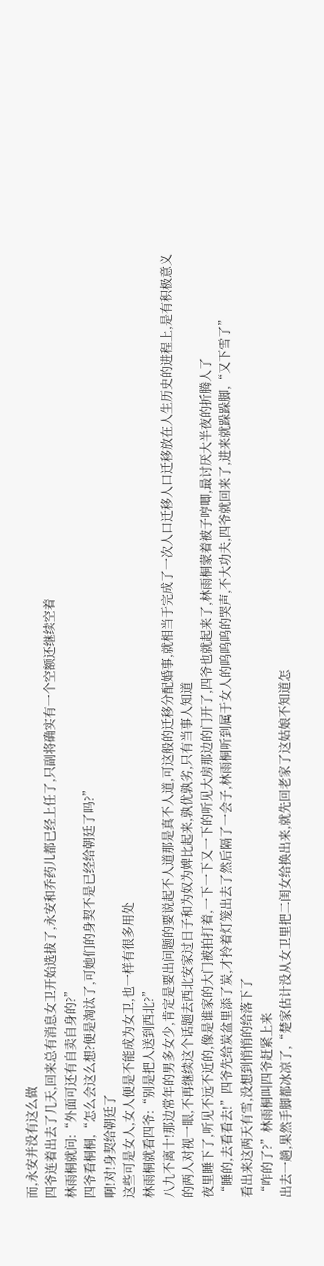而,永安并没有这么做
四爷连着出去了几天,回来总有消息女卫开始选拔了,永安和乔药儿都已经上任了,只副将确实有一个空额还继续空着
林雨桐就问:“外面可还有自卖自身的?”
四爷看桐桐,“怎么会这么想?便是淘汰了,可她们的身契不是已经给朝廷了吗?”
啊!对!身契给朝廷了
这些可是女人,女人便是不能成为女卫,也一样有很多用处
林雨桐就看四爷:“别是把人送到西北?”
八九不离十!那边常年的男多女少,肯定是要出问题的要说起不人道那是真不人道,可这般的迁移分配婚事,就相当于完成了一次人口迁移人口迁移放在人生历史的进程上,是有积极意义的两人对视一眼,不再继续这个话题去西北安家过日子和为奴为婢比起来,孰优孰劣,只有当事人知道
夜里睡下了,听见不远不近的,像是谁家的大门被拍打着,一下一下又一下的听见大房那边的门开了,四爷也就起来了,林雨桐蒙着被子哼唧,最讨厌大半夜的折腾人了
“睡的,去看看去!”四爷先给炭盆里添了炭,才拎着灯笼出去了然后隔了一会子,林雨桐听到属于女人的呜呜呜的哭声,不大功夫,四爷就回来了,进来就跺跺脚,“又下雪了”
看出来这两天有雪,没想到悄悄的给落下了
“咋的了?”林雨桐叫四爷赶紧上来
出去一趟,果然手脚都冰凉了,“楚家估计没从女卫里把二闺女给换出来,就先回老家了这姑娘不知道怎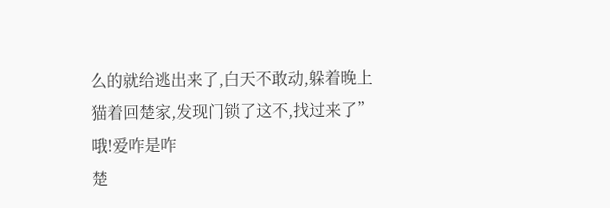么的就给逃出来了,白天不敢动,躲着晚上猫着回楚家,发现门锁了这不,找过来了”
哦!爱咋是咋
楚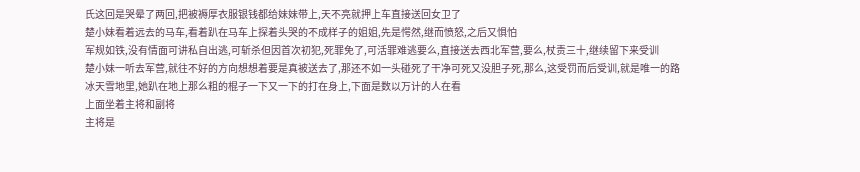氏这回是哭晕了两回,把被褥厚衣服银钱都给妹妹带上,天不亮就押上车直接送回女卫了
楚小妹看着远去的马车,看着趴在马车上探着头哭的不成样子的姐姐,先是愕然,继而愤怒,之后又惧怕
军规如铁,没有情面可讲私自出逃,可斩杀但因首次初犯,死罪免了,可活罪难逃要么,直接送去西北军营,要么,杖责三十,继续留下来受训
楚小妹一听去军营,就往不好的方向想想着要是真被送去了,那还不如一头碰死了干净可死又没胆子死,那么,这受罚而后受训,就是唯一的路
冰天雪地里,她趴在地上那么粗的棍子一下又一下的打在身上,下面是数以万计的人在看
上面坐着主将和副将
主将是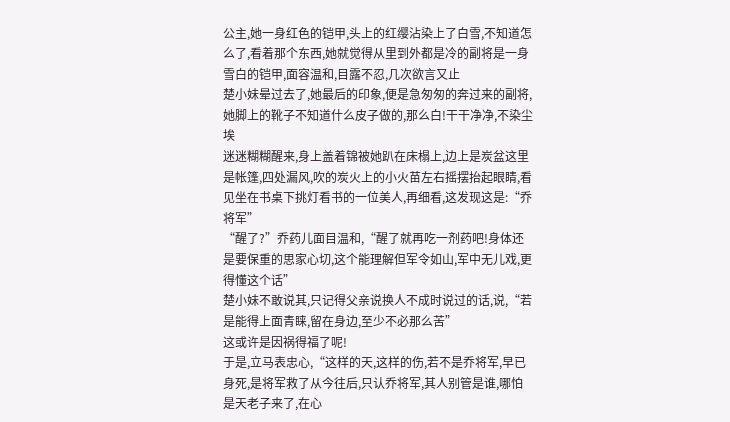公主,她一身红色的铠甲,头上的红缨沾染上了白雪,不知道怎么了,看着那个东西,她就觉得从里到外都是冷的副将是一身雪白的铠甲,面容温和,目露不忍,几次欲言又止
楚小妹晕过去了,她最后的印象,便是急匆匆的奔过来的副将,她脚上的靴子不知道什么皮子做的,那么白!干干净净,不染尘埃
迷迷糊糊醒来,身上盖着锦被她趴在床榻上,边上是炭盆这里是帐篷,四处漏风,吹的炭火上的小火苗左右摇摆抬起眼睛,看见坐在书桌下挑灯看书的一位美人,再细看,这发现这是:“乔将军”
“醒了?”乔药儿面目温和,“醒了就再吃一剂药吧!身体还是要保重的思家心切,这个能理解但军令如山,军中无儿戏,更得懂这个话”
楚小妹不敢说其,只记得父亲说换人不成时说过的话,说,“若是能得上面青睐,留在身边,至少不必那么苦”
这或许是因祸得福了呢!
于是,立马表忠心,“这样的天,这样的伤,若不是乔将军,早已身死,是将军救了从今往后,只认乔将军,其人别管是谁,哪怕是天老子来了,在心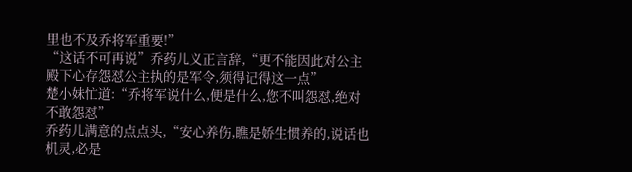里也不及乔将军重要!”
“这话不可再说”乔药儿义正言辞,“更不能因此对公主殿下心存怨怼公主执的是军令,须得记得这一点”
楚小妹忙道:“乔将军说什么,便是什么,您不叫怨怼,绝对不敢怨怼”
乔药儿满意的点点头,“安心养伤,瞧是娇生惯养的,说话也机灵,必是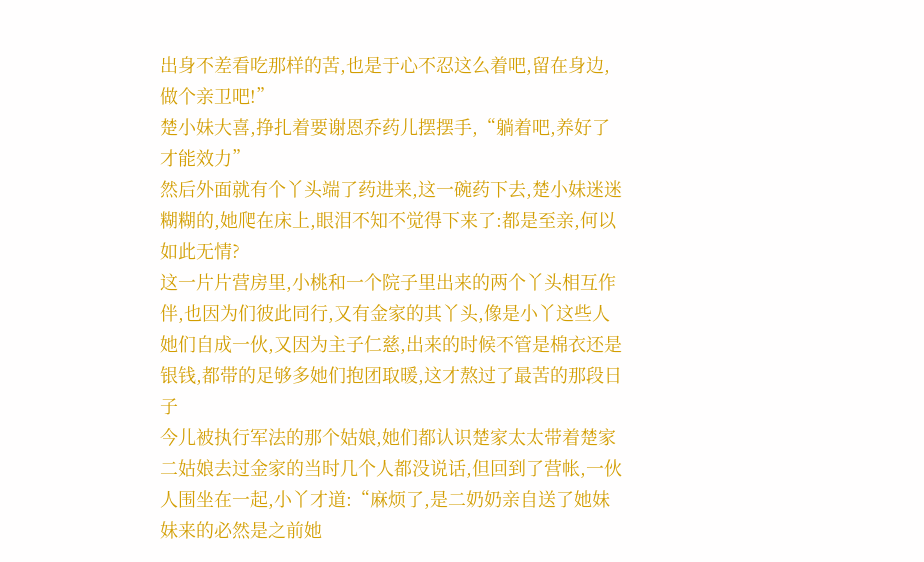出身不差看吃那样的苦,也是于心不忍这么着吧,留在身边,做个亲卫吧!”
楚小妹大喜,挣扎着要谢恩乔药儿摆摆手,“躺着吧,养好了才能效力”
然后外面就有个丫头端了药进来,这一碗药下去,楚小妹迷迷糊糊的,她爬在床上,眼泪不知不觉得下来了:都是至亲,何以如此无情?
这一片片营房里,小桃和一个院子里出来的两个丫头相互作伴,也因为们彼此同行,又有金家的其丫头,像是小丫这些人她们自成一伙,又因为主子仁慈,出来的时候不管是棉衣还是银钱,都带的足够多她们抱团取暖,这才熬过了最苦的那段日子
今儿被执行军法的那个姑娘,她们都认识楚家太太带着楚家二姑娘去过金家的当时几个人都没说话,但回到了营帐,一伙人围坐在一起,小丫才道:“麻烦了,是二奶奶亲自送了她妹妹来的必然是之前她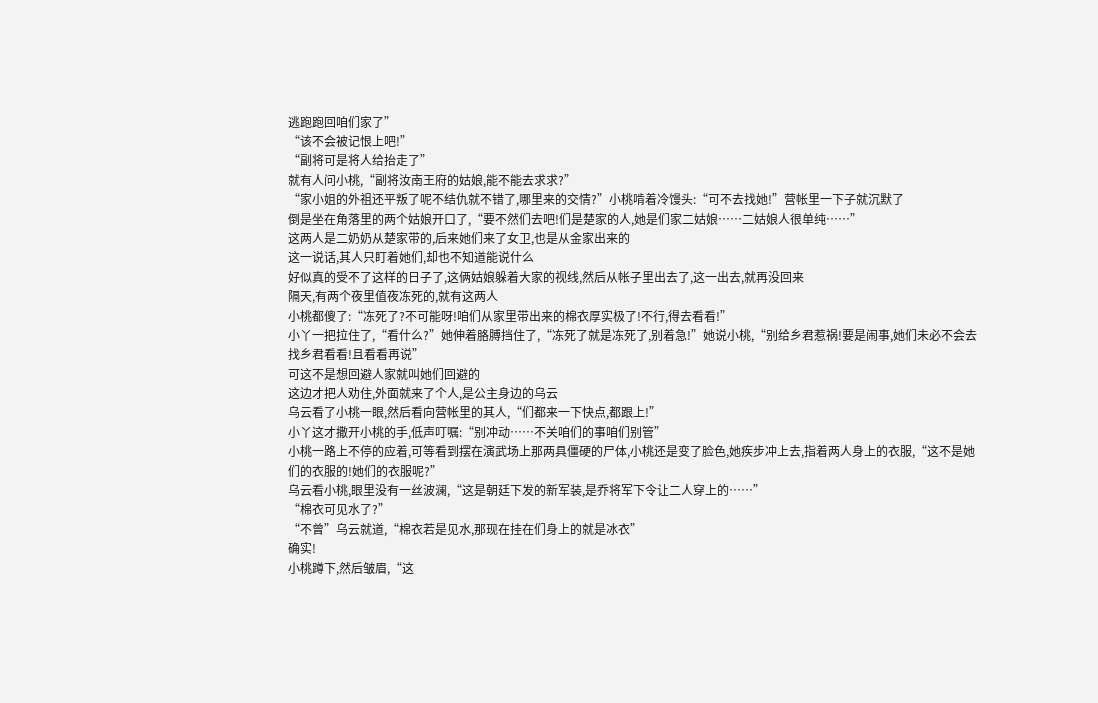逃跑跑回咱们家了”
“该不会被记恨上吧!”
“副将可是将人给抬走了”
就有人问小桃,“副将汝南王府的姑娘,能不能去求求?”
“家小姐的外祖还平叛了呢不结仇就不错了,哪里来的交情?”小桃啃着冷馒头:“可不去找她!”营帐里一下子就沉默了
倒是坐在角落里的两个姑娘开口了,“要不然们去吧!们是楚家的人,她是们家二姑娘……二姑娘人很单纯……”
这两人是二奶奶从楚家带的,后来她们来了女卫,也是从金家出来的
这一说话,其人只盯着她们,却也不知道能说什么
好似真的受不了这样的日子了,这俩姑娘躲着大家的视线,然后从帐子里出去了,这一出去,就再没回来
隔天,有两个夜里值夜冻死的,就有这两人
小桃都傻了:“冻死了?不可能呀!咱们从家里带出来的棉衣厚实极了!不行,得去看看!”
小丫一把拉住了,“看什么?”她伸着胳膊挡住了,“冻死了就是冻死了,别着急!”她说小桃,“别给乡君惹祸!要是闹事,她们未必不会去找乡君看看!且看看再说”
可这不是想回避人家就叫她们回避的
这边才把人劝住,外面就来了个人,是公主身边的乌云
乌云看了小桃一眼,然后看向营帐里的其人,“们都来一下快点,都跟上!”
小丫这才撒开小桃的手,低声叮嘱:“别冲动……不关咱们的事咱们别管”
小桃一路上不停的应着,可等看到摆在演武场上那两具僵硬的尸体,小桃还是变了脸色,她疾步冲上去,指着两人身上的衣服,“这不是她们的衣服的!她们的衣服呢?”
乌云看小桃,眼里没有一丝波澜,“这是朝廷下发的新军装,是乔将军下令让二人穿上的……”
“棉衣可见水了?”
“不曾”乌云就道,“棉衣若是见水,那现在挂在们身上的就是冰衣”
确实!
小桃蹲下,然后皱眉,“这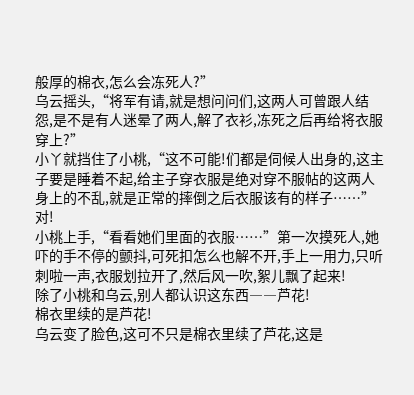般厚的棉衣,怎么会冻死人?”
乌云摇头,“将军有请,就是想问问们,这两人可曾跟人结怨,是不是有人迷晕了两人,解了衣衫,冻死之后再给将衣服穿上?”
小丫就挡住了小桃,“这不可能!们都是伺候人出身的,这主子要是睡着不起,给主子穿衣服是绝对穿不服帖的这两人身上的不乱,就是正常的摔倒之后衣服该有的样子……”
对!
小桃上手,“看看她们里面的衣服……”第一次摸死人,她吓的手不停的颤抖,可死扣怎么也解不开,手上一用力,只听刺啦一声,衣服划拉开了,然后风一吹,絮儿飘了起来!
除了小桃和乌云,别人都认识这东西――芦花!
棉衣里续的是芦花!
乌云变了脸色,这可不只是棉衣里续了芦花,这是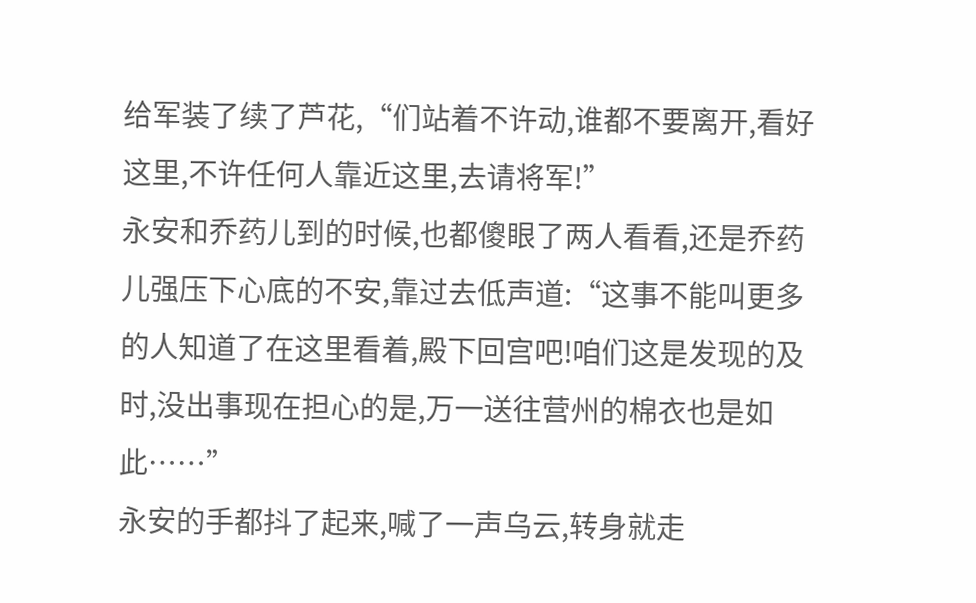给军装了续了芦花,“们站着不许动,谁都不要离开,看好这里,不许任何人靠近这里,去请将军!”
永安和乔药儿到的时候,也都傻眼了两人看看,还是乔药儿强压下心底的不安,靠过去低声道:“这事不能叫更多的人知道了在这里看着,殿下回宫吧!咱们这是发现的及时,没出事现在担心的是,万一送往营州的棉衣也是如此……”
永安的手都抖了起来,喊了一声乌云,转身就走